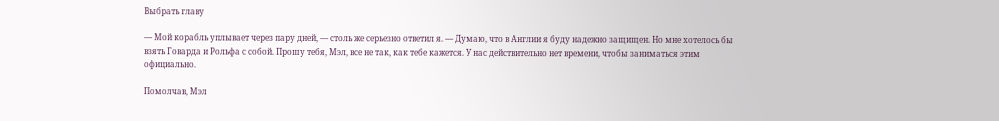Выбрать главу

— Мой корабль уплывает через пару дней, — столь же серьезно ответил я. — Думаю, что в Англии я буду надежно защищен. Но мне хотелось бы взять Говарда и Рольфа с собой. Прошу тебя, Мэл, все не так, как тебе кажется. У нас действительно нет времени, чтобы заниматься этим официально.

Помолчав, Мэл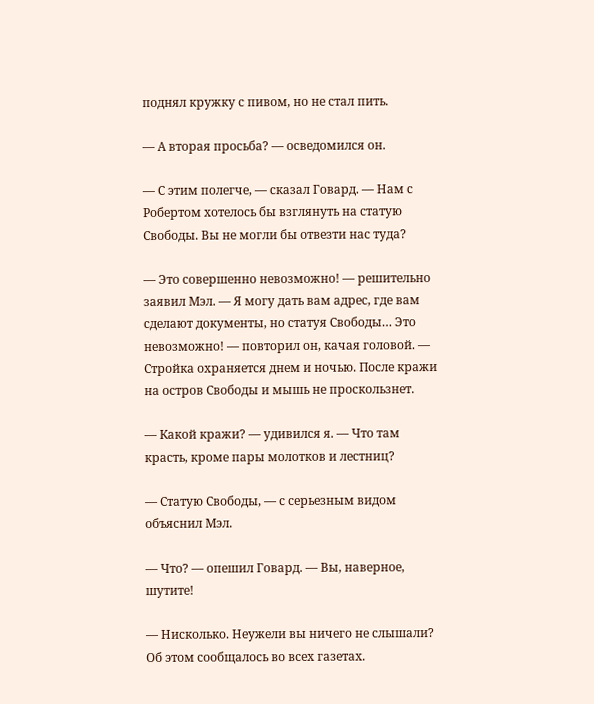поднял кружку с пивом, но не стал пить.

— А вторая просьба? — осведомился он.

— С этим полегче, — сказал Говард. — Нам с Робертом хотелось бы взглянуть на статую Свободы. Вы не могли бы отвезти нас туда?

— Это совершенно невозможно! — решительно заявил Мэл. — Я могу дать вам адрес, где вам сделают документы, но статуя Свободы… Это невозможно! — повторил он, качая головой. — Стройка охраняется днем и ночью. После кражи на остров Свободы и мышь не проскользнет.

— Какой кражи? — удивился я. — Что там красть, кроме пары молотков и лестниц?

— Статую Свободы, — с серьезным видом объяснил Мэл.

— Что? — опешил Говард. — Вы, наверное, шутите!

— Нисколько. Неужели вы ничего не слышали? Об этом сообщалось во всех газетах.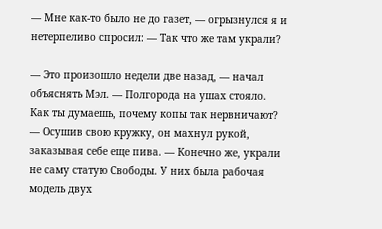— Мне как-то было не до газет, — огрызнулся я и нетерпеливо спросил: — Так что же там украли?

— Это произошло недели две назад, — начал объяснять Мэл. — Полгорода на ушах стояло. Как ты думаешь, почему копы так нервничают? — Осушив свою кружку, он махнул рукой, заказывая себе еще пива. — Конечно же, украли не саму статую Свободы. У них была рабочая модель двух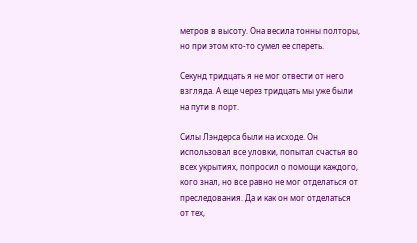метров в высоту. Она весила тонны полторы, но при этом кто-то сумел ее спереть.

Секунд тридцать я не мог отвести от него взгляда. А еще через тридцать мы уже были на пути в порт.

Силы Лэндерса были на исходе. Он использовал все уловки, попытал счастья во всех укрытиях, попросил о помощи каждого, кого знал, но все равно не мог отделаться от преследования. Да и как он мог отделаться от тех,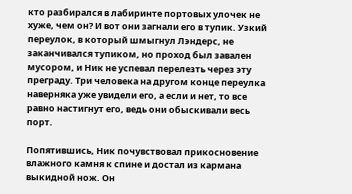кто разбирался в лабиринте портовых улочек не хуже, чем он? И вот они загнали его в тупик. Узкий переулок, в который шмыгнул Лэндерс, не заканчивался тупиком, но проход был завален мусором, и Ник не успевал перелезть через эту преграду. Три человека на другом конце переулка наверняка уже увидели его, а если и нет, то все равно настигнут его, ведь они обыскивали весь порт.

Попятившись, Ник почувствовал прикосновение влажного камня к спине и достал из кармана выкидной нож. Он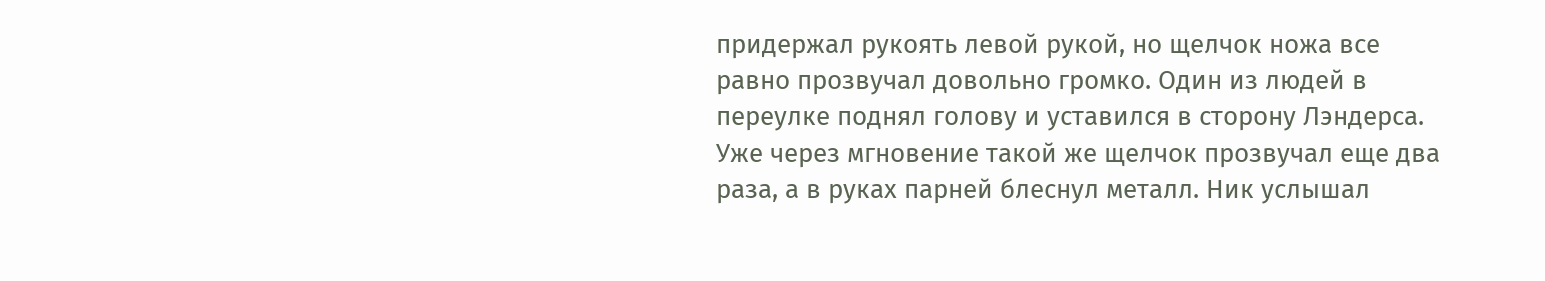придержал рукоять левой рукой, но щелчок ножа все равно прозвучал довольно громко. Один из людей в переулке поднял голову и уставился в сторону Лэндерса. Уже через мгновение такой же щелчок прозвучал еще два раза, а в руках парней блеснул металл. Ник услышал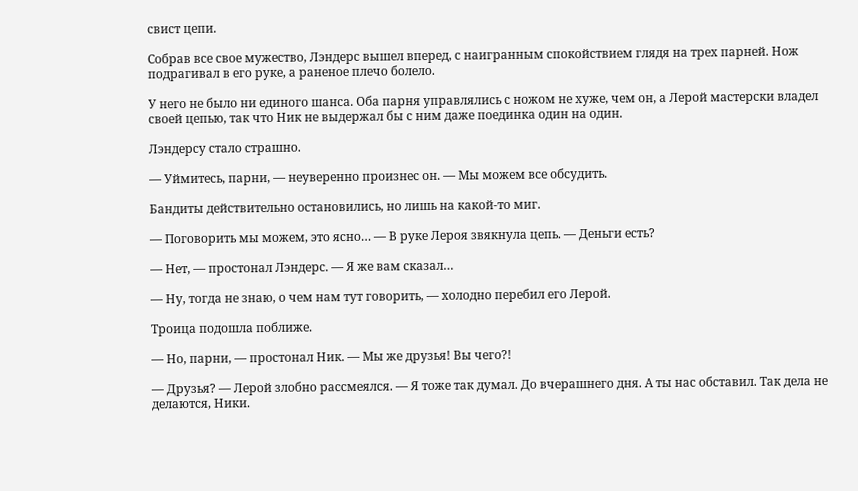свист цепи.

Собрав все свое мужество, Лэндерс вышел вперед, с наигранным спокойствием глядя на трех парней. Нож подрагивал в его руке, а раненое плечо болело.

У него не было ни единого шанса. Оба парня управлялись с ножом не хуже, чем он, а Лерой мастерски владел своей цепью, так что Ник не выдержал бы с ним даже поединка один на один.

Лэндерсу стало страшно.

— Уймитесь, парни, — неуверенно произнес он. — Мы можем все обсудить.

Бандиты действительно остановились, но лишь на какой-то миг.

— Поговорить мы можем, это ясно… — В руке Лероя звякнула цепь. — Деньги есть?

— Нет, — простонал Лэндерс. — Я же вам сказал…

— Ну, тогда не знаю, о чем нам тут говорить, — холодно перебил его Лерой.

Троица подошла поближе.

— Но, парни, — простонал Ник. — Мы же друзья! Вы чего?!

— Друзья? — Лерой злобно рассмеялся. — Я тоже так думал. До вчерашнего дня. А ты нас обставил. Так дела не делаются, Ники.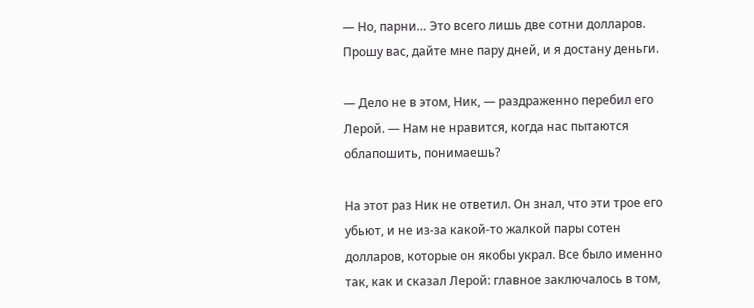— Но, парни… Это всего лишь две сотни долларов. Прошу вас, дайте мне пару дней, и я достану деньги.

— Дело не в этом, Ник, — раздраженно перебил его Лерой. — Нам не нравится, когда нас пытаются облапошить, понимаешь?

На этот раз Ник не ответил. Он знал, что эти трое его убьют, и не из-за какой-то жалкой пары сотен долларов, которые он якобы украл. Все было именно так, как и сказал Лерой: главное заключалось в том,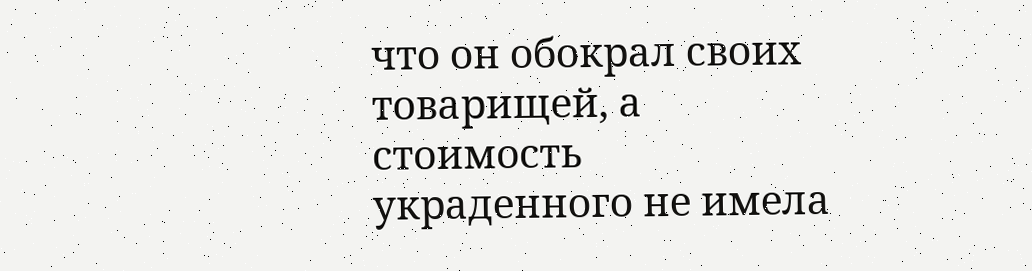что он обокрал своих товарищей, а стоимость украденного не имела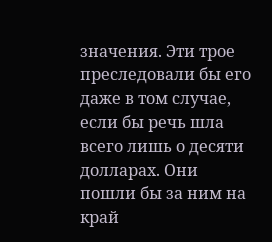значения. Эти трое преследовали бы его даже в том случае, если бы речь шла всего лишь о десяти долларах. Они пошли бы за ним на край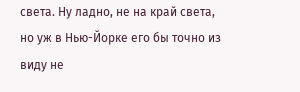света. Ну ладно, не на край света, но уж в Нью-Йорке его бы точно из виду не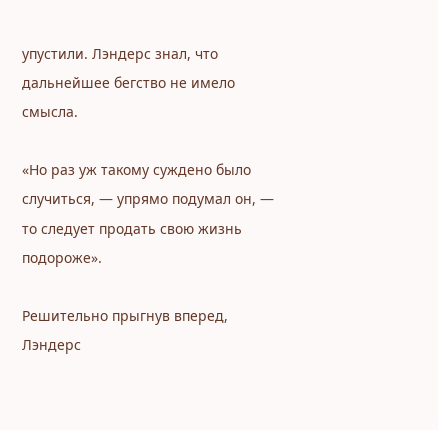упустили. Лэндерс знал, что дальнейшее бегство не имело смысла.

«Но раз уж такому суждено было случиться, — упрямо подумал он, — то следует продать свою жизнь подороже».

Решительно прыгнув вперед, Лэндерс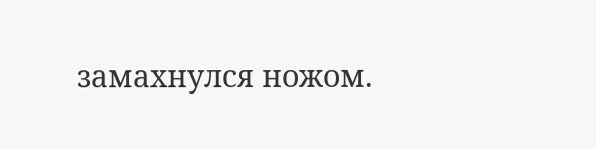замахнулся ножом.